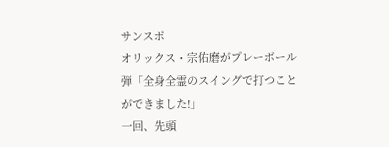サンスポ
オリックス・宗佑磨がプレーボール弾「全身全霊のスイングで打つことができました!」
一回、先頭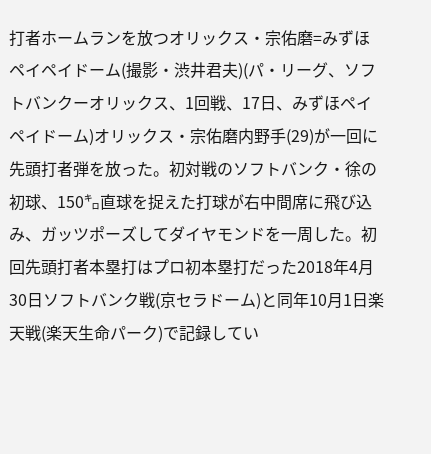打者ホームランを放つオリックス・宗佑磨=みずほペイペイドーム(撮影・渋井君夫)(パ・リーグ、ソフトバンクーオリックス、1回戦、17日、みずほペイペイドーム)オリックス・宗佑磨内野手(29)が一回に先頭打者弾を放った。初対戦のソフトバンク・徐の初球、150㌔直球を捉えた打球が右中間席に飛び込み、ガッツポーズしてダイヤモンドを一周した。初回先頭打者本塁打はプロ初本塁打だった2018年4月30日ソフトバンク戦(京セラドーム)と同年10月1日楽天戦(楽天生命パーク)で記録してい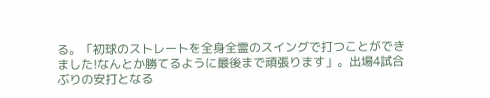る。「初球のストレートを全身全霊のスイングで打つことができました!なんとか勝てるように最後まで頑張ります」。出場4試合ぶりの安打となる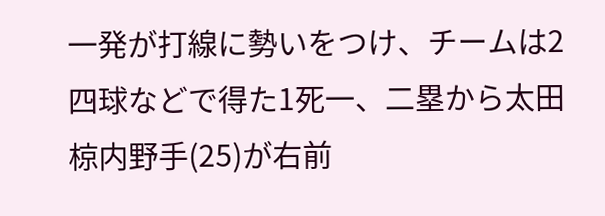一発が打線に勢いをつけ、チームは2四球などで得た1死一、二塁から太田椋内野手(25)が右前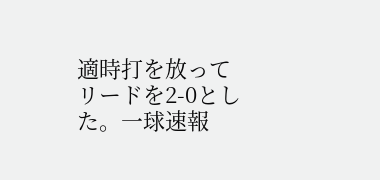適時打を放ってリードを2-0とした。一球速報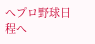へプロ野球日程へ